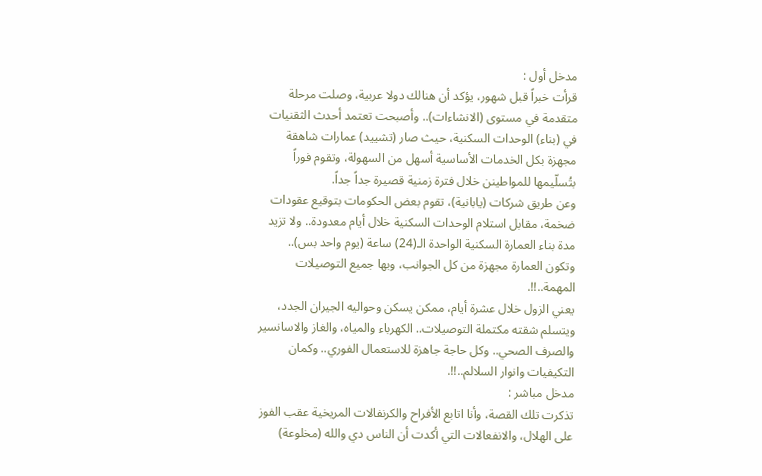مدخل أول :
قرأت خبراً قبل شهور، يؤكد أن هنالك دولا عربية، وصلت مرحلة متقدمة في مستوى (الانشاءات).. وأصبحت تعتمد أحدث الثقنيات في (بناء) الوحدات السكنية، حيث صار (تشييد) عمارات شاهقة مجهزة بكل الخدمات الأساسية أسهل من السهولة، وتقوم فوراً بتُسلّيمها للمواطينن خلال فترة زمنية قصيرة جداً جداً.
وعن طريق شركات (يابانية)، تقوم بعض الحكومات بتوقيع عقودات ضخمة، مقابل استلام الوحدات السكنية خلال أيام معدودة.. ولا تزيد مدة بناء العمارة السكنية الواحدة الـ(24) ساعة (يوم واحد بس).. وتكون العمارة مجهزة من كل الجوانب، وبها جميع التوصيلات المهمة..!!.
يعني الزول خلال عشرة أيام، ممكن يسكن وحواليه الجيران الجدد، ويتسلم شقته مكتملة التوصيلات.. الكهرباء والمياه، والغاز والاسانسير والصرف الصحي.. وكل حاجة جاهزة للاستعمال الفوري.. وكمان التكيفيات وانوار السلالم..!!.
مدخل مباشر :
تذكرت تلك القصة، وأنا اتابع الأفراح والكرنفالات المريخية عقب الفوز على الهلال، والانفعالات التي أكدت أن الناس دي والله (مخلوعة)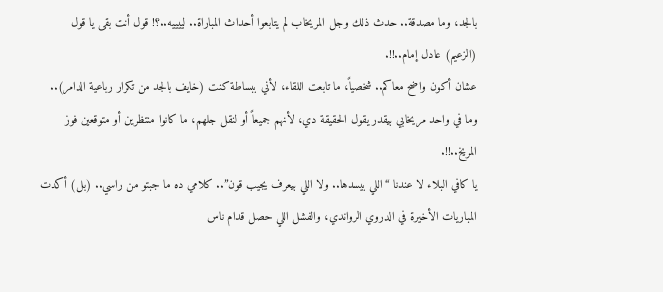بالجد، وما مصدقة.. حدث ذلك وجل المريخاب لم يتابعوا أحداث المباراة.. لييييه..؟! قول أنت بقى يا قول (الزعيم) عادل إمام..!!.
عشان أكون واضح معاكم.. شخصياً، ما تابعت اللقاء، لأني ببساطة كنت (خايف بالجد من تكرار رباعية الدامر).. وما في واحد مريخابي بيقدر يقول الحقيقة دي، لأنهم جميعاً أو لنقل جلهم، ما كانوا منتظرين أو متوقعين فوز المريخ..!!.
يا كافي البلاء لا عندنا “اللي بيسدها.. ولا اللي بيعرف يجيب قون”.. كلامي ده ما جبتو من راسي.. (بل) أكدت المباريات الأخيرة في الدروي الرواندي، والفشل اللي حصل قدام ناس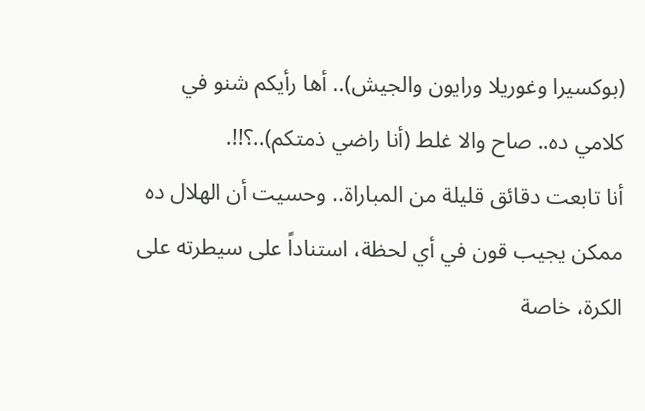(بوكسيرا وغوريلا ورايون والجيش).. أها رأيكم شنو في كلامي ده.. صاح والا غلط (أنا راضي ذمتكم)..؟!!.
أنا تابعت دقائق قليلة من المباراة.. وحسيت أن الهلال ده ممكن يجيب قون في أي لحظة، استناداً على سيطرته على الكرة، خاصة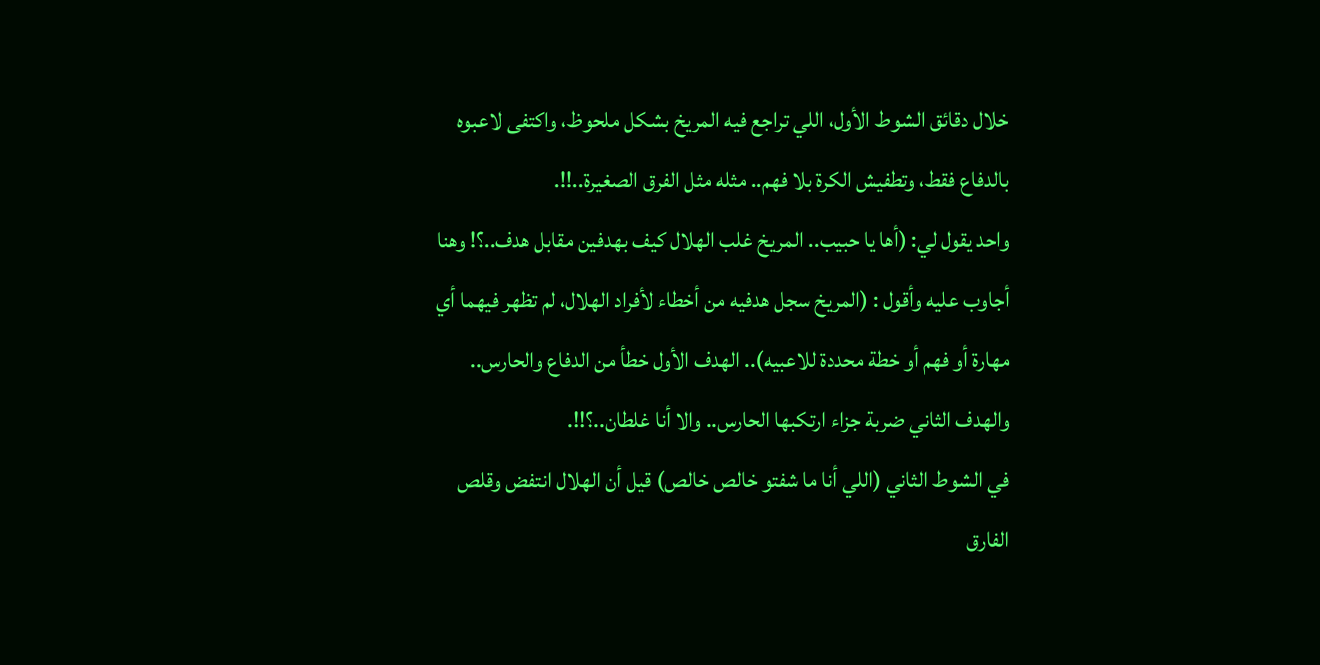خلال دقائق الشوط الأول، اللي تراجع فيه المريخ بشكل ملحوظ، واكتفى لاعبوه بالدفاع فقط، وتطفيش الكرة بلا فهم.. مثله مثل الفرق الصغيرة..!!.
واحد يقول لي: (أها يا حبيب.. المريخ غلب الهلال كيف بهدفين مقابل هدف..؟! وهنا أجاوب عليه وأقول : (المريخ سجل هدفيه من أخطاء لأفراد الهلال، لم تظهر فيهما أي مهارة أو فهم أو خطة محددة للاعبيه).. الهدف الأول خطأ من الدفاع والحارس.. والهدف الثاني ضربة جزاء ارتكبها الحارس.. والا أنا غلطان..؟!!.
في الشوط الثاني (اللي أنا ما شفتو خالص خالص) قيل أن الهلال انتفض وقلص الفارق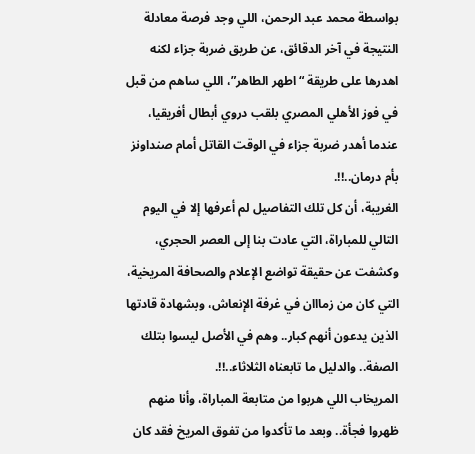بواسطة محمد عبد الرحمن، اللي وجد فرصة معادلة النتيجة في آخر الدقائق، عن طريق ضربة جزاء لكنه اهدرها على طريقة “اطهر الطاهر”، اللي ساهم من قبل في فوز الأهلي المصري بلقب دروي أبطال أفريقيا، عندما أهدر ضربة جزاء في الوقت القاتل أمام صنداونز بأم درمان..!!.
الغريبة، أن كل تلك التفاصيل لم أعرفها إلا في اليوم التالي للمباراة، التي عادت بنا إلى العصر الحجري، وكشفت عن حقيقة تواضع الإعلام والصحافة المريخية، التي كان من زمااان في غرفة الإنعاش، وبشهادة قادتها الذين يدعون أنهم كبار.. وهم في الأصل ليسوا بتلك الصفة.. والدليل ما تابعناه الثلاثاء..!!.
المريخاب اللي هربوا من متابعة المباراة، وأنا منهم ظهروا فجأة.. وبعد ما تأكدوا من تفوق المريخ فقد كان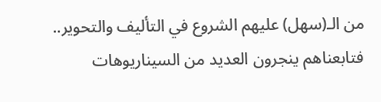من الـ(سهل) عليهم الشروع في التأليف والتحوير.. فتابعناهم ينجرون العديد من السيناريوهات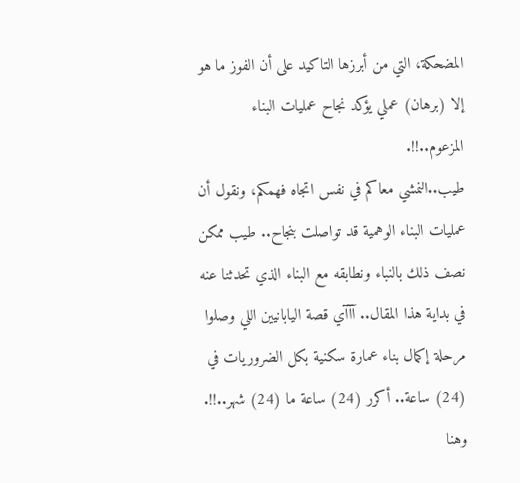المضحكة، التي من أبرزها التاكيد على أن الفوز ما هو إلا (برهان) عملي يؤكد نجاح عمليات البناء المزعوم..!!.
طيب..النمشي معاكم في نفس اتجاه فهمكم، ونقول أن عمليات البناء الوهمية قد تواصلت بنجاح.. طيب ممكن نصف ذلك بالنباء ونطابقه مع البناء الذي تحدثنا عنه في بداية هذا المقال.. آآآي قصة اليابانيين اللي وصلوا مرحلة إكمال بناء عمارة سكنية بكل الضروريات في (24) ساعة.. أكرر (24) ساعة ما (24) شهر..!!.
وهنا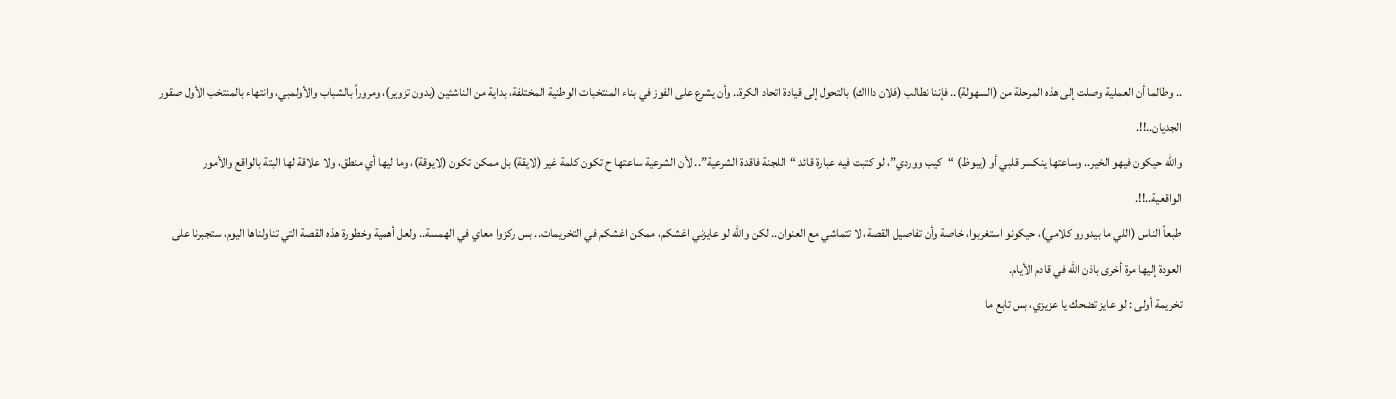.. وطالما أن العملية وصلت إلى هذه المرحلة من (السهولة).. فإننا نطالب (فلان داااك) بالتحول إلى قيادة اتحاد الكرة.. وأن يشرع على الفوز في بناء المنتخبات الوطنية المختلفة، بداية من الناشئين (بدون تزوير)، ومروراً بالشباب والأولمبي، وانتهاء بالمنتخب الأول صقور الجديان..!!.
والله حيكون فيهو الخير.. وساعتها ينكسر قلبي أو (يبوظ) “كيب ووردي”، لو كتبت فيه عبارة قائد “اللجنة فاقدة الشرعية”.. لأن الشرعية ساعتها ح تكون كلمة غير (لايقة) بل ممكن تكون (لايوقة)، وما ليها أي منطق، ولا علاقة لها البتة بالواقع والأمور الواقعية..!!.
طبعاً الناس (اللي ما بيدورو كلامي)، حيكونو استغربوا، خاصة وأن تفاصيل القصة، لا تتماشي مع العنوان.. لكن والله لو عايزني اغشكم، ممكن اغشكم في التخريمات.. بس ركزوا معاي في الهمسة.. ولعل أهمية وخطورة هذه القصة التي تناولناها اليوم، ستجبرنا على العودة إليها مرة أخرى باذن الله في قادم الأيام.
تخريمة أولى : لو عايز تضحك يا عزيزي، بس تابع ما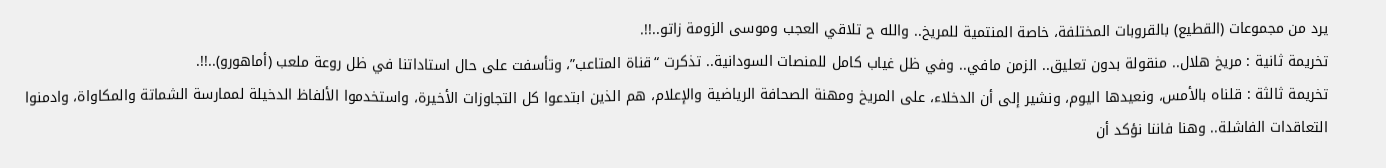يرد من مجموعات (القطيع) بالقروبات المختلفة، خاصة المنتمية للمريخ.. والله ح تلاقي العجب وموسى الزومة زاتو..!!.
تخريمة ثانية : مريخ هلال.. منقولة بدون تعليق.. الزمن مافي.. وفي ظل غياب كامل للمنصات السودانية.. تذكرت “قناة المتاعب”، وتأسفت على حال استاداتنا في ظل روعة ملعب (أماهورو)..!!.
تخريمة ثالثة : قلناه بالأمس، ونعيدها اليوم، ونشير إلى أن الدخلاء، على المريخ ومهنة الصحافة الرياضية والإعلام، هم الذين ابتدعوا كل التجاوزات الأخيرة، واستخدموا الألفاظ الدخيلة لممارسة الشماتة والمكاواة، وادمنوا التعاقدات الفاشلة.. وهنا فاننا نؤكد أن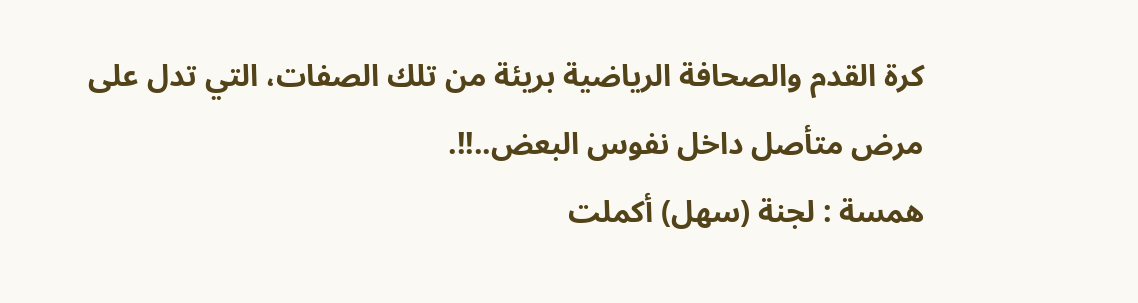كرة القدم والصحافة الرياضية بريئة من تلك الصفات، التي تدل على مرض متأصل داخل نفوس البعض..!!.
همسة : لجنة (سهل) أكملت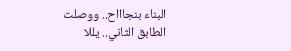البناء بنجاااح.. ووصلت الطابق الثاني.. يللا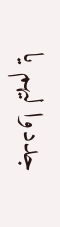جددوا ليهم يا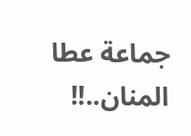جماعة عطا المنان..!!